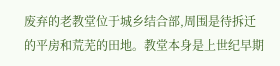废弃的老教堂位于城乡结合部,周围是待拆迁的平房和荒芜的田地。教堂本身是上世纪早期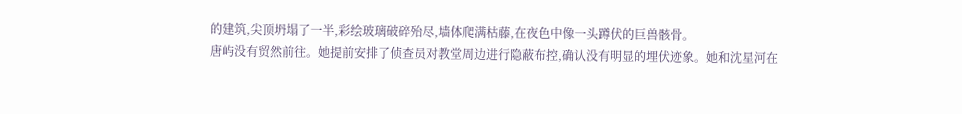的建筑,尖顶坍塌了一半,彩绘玻璃破碎殆尽,墙体爬满枯藤,在夜色中像一头蹲伏的巨兽骸骨。
唐屿没有贸然前往。她提前安排了侦查员对教堂周边进行隐蔽布控,确认没有明显的埋伏迹象。她和沈星河在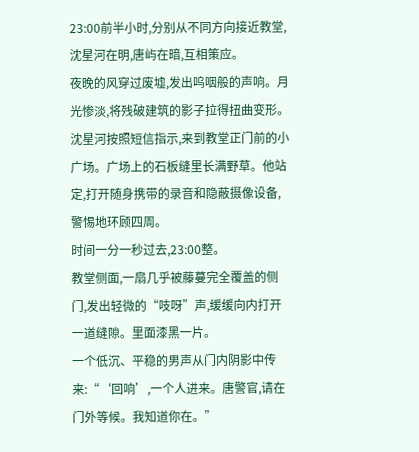23:00前半小时,分别从不同方向接近教堂,沈星河在明,唐屿在暗,互相策应。
夜晚的风穿过废墟,发出呜咽般的声响。月光惨淡,将残破建筑的影子拉得扭曲变形。
沈星河按照短信指示,来到教堂正门前的小广场。广场上的石板缝里长满野草。他站定,打开随身携带的录音和隐蔽摄像设备,警惕地环顾四周。
时间一分一秒过去,23:00整。
教堂侧面,一扇几乎被藤蔓完全覆盖的侧门,发出轻微的“吱呀”声,缓缓向内打开一道缝隙。里面漆黑一片。
一个低沉、平稳的男声从门内阴影中传来:“‘回响’,一个人进来。唐警官,请在门外等候。我知道你在。”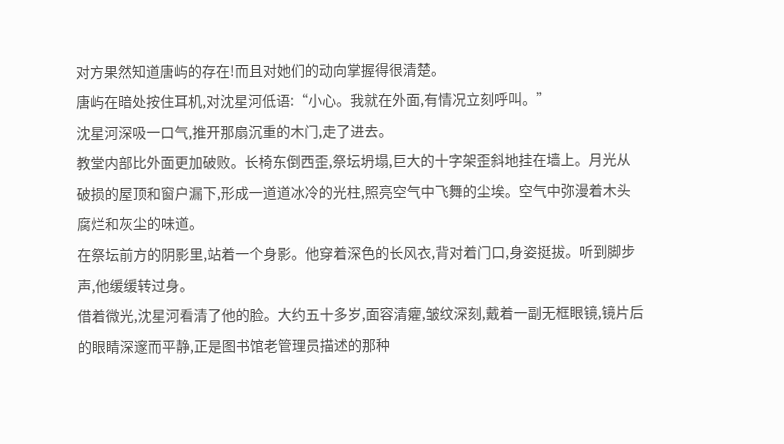对方果然知道唐屿的存在!而且对她们的动向掌握得很清楚。
唐屿在暗处按住耳机,对沈星河低语:“小心。我就在外面,有情况立刻呼叫。”
沈星河深吸一口气,推开那扇沉重的木门,走了进去。
教堂内部比外面更加破败。长椅东倒西歪,祭坛坍塌,巨大的十字架歪斜地挂在墙上。月光从破损的屋顶和窗户漏下,形成一道道冰冷的光柱,照亮空气中飞舞的尘埃。空气中弥漫着木头腐烂和灰尘的味道。
在祭坛前方的阴影里,站着一个身影。他穿着深色的长风衣,背对着门口,身姿挺拔。听到脚步声,他缓缓转过身。
借着微光,沈星河看清了他的脸。大约五十多岁,面容清癯,皱纹深刻,戴着一副无框眼镜,镜片后的眼睛深邃而平静,正是图书馆老管理员描述的那种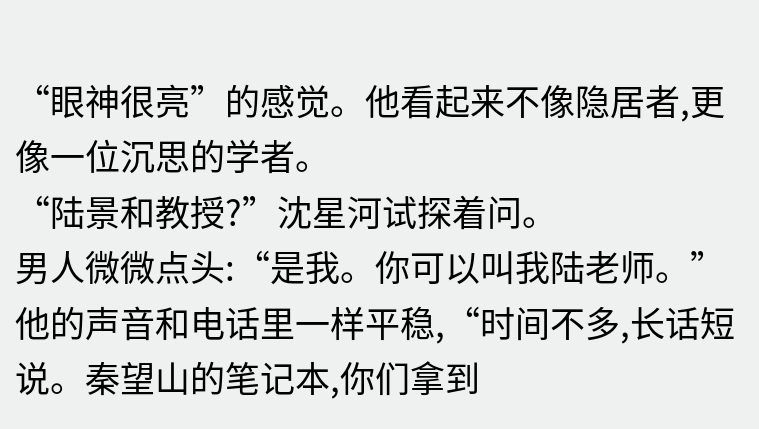“眼神很亮”的感觉。他看起来不像隐居者,更像一位沉思的学者。
“陆景和教授?”沈星河试探着问。
男人微微点头:“是我。你可以叫我陆老师。”他的声音和电话里一样平稳,“时间不多,长话短说。秦望山的笔记本,你们拿到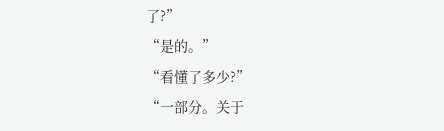了?”
“是的。”
“看懂了多少?”
“一部分。关于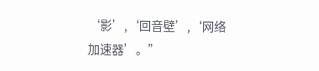‘影’,‘回音壁’,‘网络加速器’。”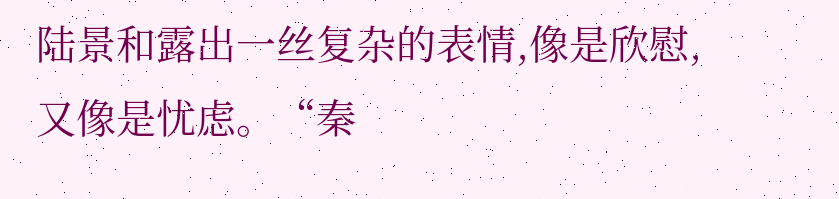陆景和露出一丝复杂的表情,像是欣慰,又像是忧虑。“秦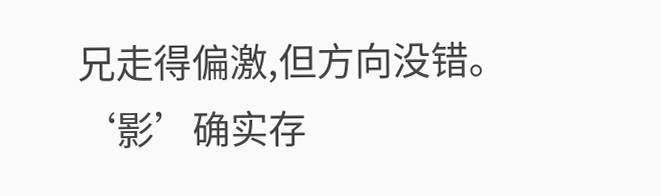兄走得偏激,但方向没错。‘影’确实存